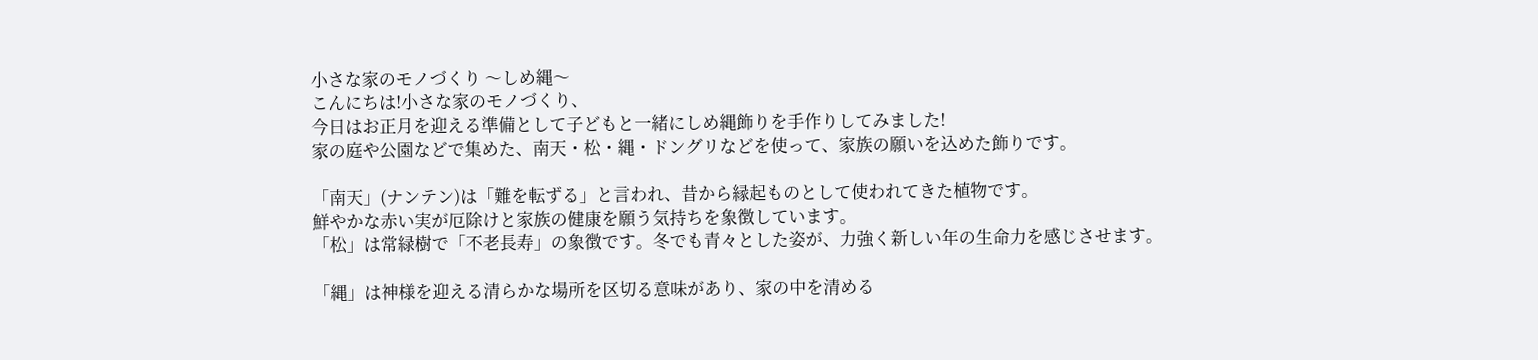小さな家のモノづくり 〜しめ縄〜
こんにちは!小さな家のモノづくり、
今日はお正月を迎える準備として子どもと一緒にしめ縄飾りを手作りしてみました!
家の庭や公園などで集めた、南天・松・縄・ドングリなどを使って、家族の願いを込めた飾りです。

「南天」(ナンテン)は「難を転ずる」と言われ、昔から縁起ものとして使われてきた植物です。
鮮やかな赤い実が厄除けと家族の健康を願う気持ちを象徴しています。
「松」は常緑樹で「不老長寿」の象徴です。冬でも青々とした姿が、力強く新しい年の生命力を感じさせます。

「縄」は神様を迎える清らかな場所を区切る意味があり、家の中を清める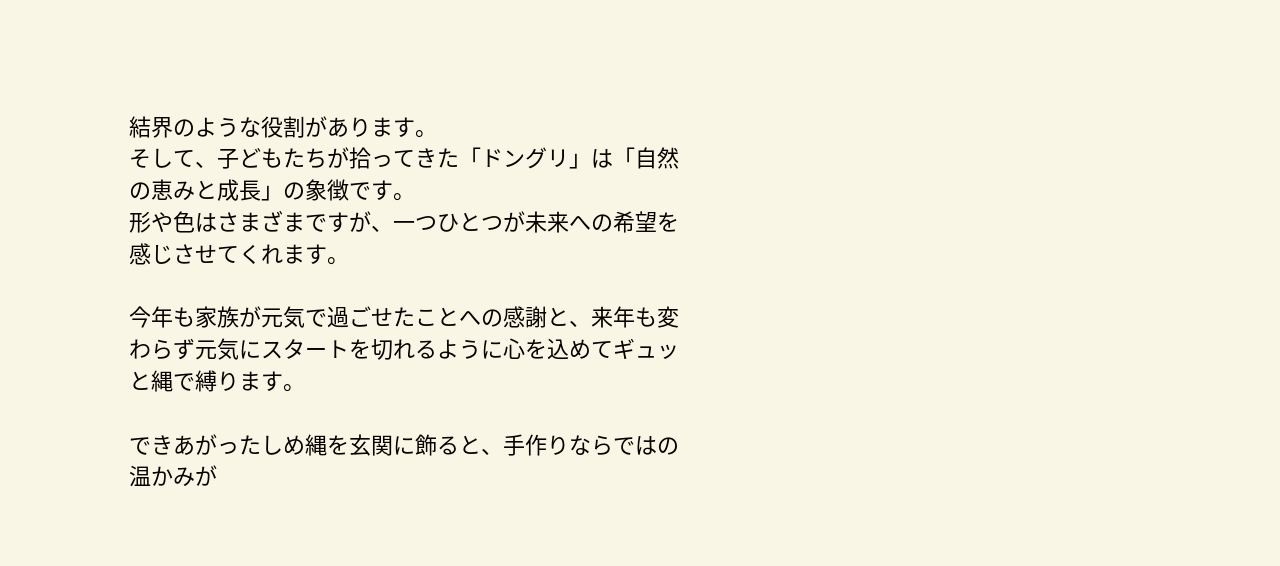結界のような役割があります。
そして、子どもたちが拾ってきた「ドングリ」は「自然の恵みと成長」の象徴です。
形や色はさまざまですが、一つひとつが未来への希望を感じさせてくれます。

今年も家族が元気で過ごせたことへの感謝と、来年も変わらず元気にスタートを切れるように心を込めてギュッと縄で縛ります。

できあがったしめ縄を玄関に飾ると、手作りならではの温かみが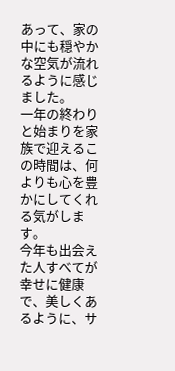あって、家の中にも穏やかな空気が流れるように感じました。
一年の終わりと始まりを家族で迎えるこの時間は、何よりも心を豊かにしてくれる気がします。
今年も出会えた人すべてが幸せに健康で、美しくあるように、サ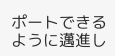ポートできるように邁進し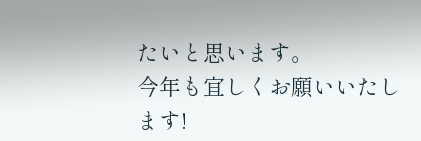たいと思います。
今年も宜しくお願いいたします!